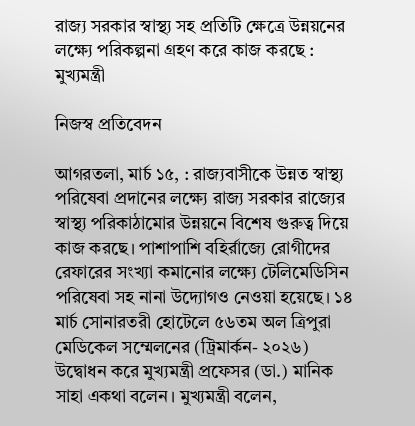রাজ্য সরকার স্বাস্থ্য সহ প্রতিটি ক্ষেত্রে উন্নয়নের লক্ষ্যে পরিকল্পনা গ্রহণ করে কাজ করছে : মুখ্যমন্ত্রী

নিজস্ব প্রতিবেদন

আগরতলা, মার্চ ১৫, : রাজ্যবাসীকে উন্নত স্বাস্থ্য পরিষেবা প্রদানের লক্ষ্যে রাজ্য সরকার রাজ্যের স্বাস্থ্য পরিকাঠামোর উন্নয়নে বিশেষ গুরুত্ব দিয়ে কাজ করছে। পাশাপাশি বহির্রাজ্যে রোগীদের রেফারের সংখ্যা কমানোর লক্ষ্যে টেলিমেডিসিন পরিষেবা সহ নানা উদ্যোগও নেওয়া হয়েছে। ১৪ মার্চ সোনারতরী হোটেলে ৫৬তম অল ত্রিপুরা মেডিকেল সম্মেলনের (ট্রিমার্কন- ২০২৬) উদ্বোধন করে মুখ্যমন্ত্রী প্রফেসর (ডা.) মানিক সাহা একথা বলেন। মুখ্যমন্ত্রী বলেন,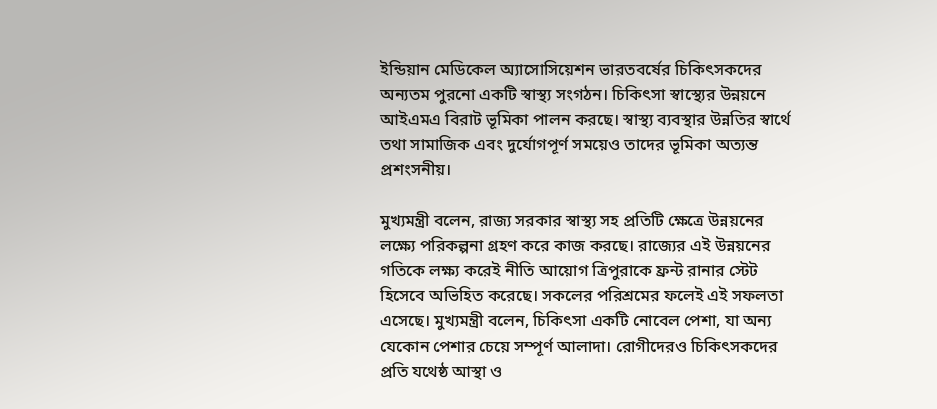ইন্ডিয়ান মেডিকেল অ্যাসোসিয়েশন ভারতবর্ষের চিকিৎসকদের অন্যতম পুরনো একটি স্বাস্থ্য সংগঠন। চিকিৎসা স্বাস্থ্যের উন্নয়নে আইএমএ বিরাট ভূমিকা পালন করছে। স্বাস্থ্য ব্যবস্থার উন্নতির স্বার্থে তথা সামাজিক এবং দুর্যোগপূর্ণ সময়েও তাদের ভূমিকা অত্যন্ত প্রশংসনীয়।

মুখ্যমন্ত্রী বলেন, রাজ্য সরকার স্বাস্থ্য সহ প্রতিটি ক্ষেত্রে উন্নয়নের লক্ষ্যে পরিকল্পনা গ্রহণ করে কাজ করছে। রাজ্যের এই উন্নয়নের গতিকে লক্ষ্য করেই নীতি আয়োগ ত্রিপুরাকে ফ্রন্ট রানার স্টেট হিসেবে অভিহিত করেছে। সকলের পরিশ্রমের ফলেই এই সফলতা এসেছে। মুখ্যমন্ত্রী বলেন, চিকিৎসা একটি নোবেল পেশা, যা অন্য যেকোন পেশার চেয়ে সম্পূর্ণ আলাদা। রোগীদেরও চিকিৎসকদের প্রতি যথেষ্ঠ আস্থা ও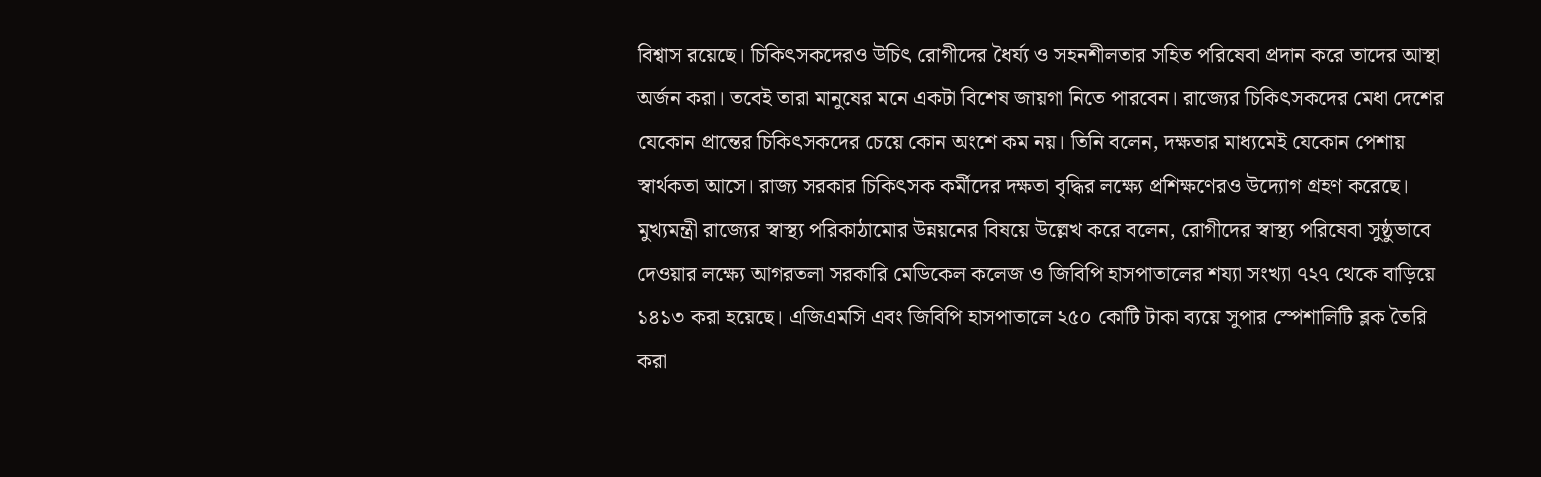বিশ্বাস রয়েছে। চিকিৎসকদেরও উচিৎ রোগীদের ধৈর্য্য ও সহনশীলতার সহিত পরিষেবা প্রদান করে তাদের আস্থা অর্জন করা। তবেই তারা মানুষের মনে একটা বিশেষ জায়গা নিতে পারবেন। রাজ্যের চিকিৎসকদের মেধা দেশের যেকোন প্রান্তের চিকিৎসকদের চেয়ে কোন অংশে কম নয়। তিনি বলেন, দক্ষতার মাধ্যমেই যেকোন পেশায় স্বার্থকতা আসে। রাজ্য সরকার চিকিৎসক কর্মীদের দক্ষতা বৃদ্ধির লক্ষ্যে প্রশিক্ষণেরও উদ্যোগ গ্রহণ করেছে। মুখ্যমন্ত্রী রাজ্যের স্বাস্থ্য পরিকাঠামোর উন্নয়নের বিষয়ে উল্লেখ করে বলেন, রোগীদের স্বাস্থ্য পরিষেবা সুষ্ঠুভাবে দেওয়ার লক্ষ্যে আগরতলা সরকারি মেডিকেল কলেজ ও জিবিপি হাসপাতালের শয্যা সংখ্যা ৭২৭ থেকে বাড়িয়ে ১৪১৩ করা হয়েছে। এজিএমসি এবং জিবিপি হাসপাতালে ২৫০ কোটি টাকা ব্যয়ে সুপার স্পেশালিটি ব্লক তৈরি করা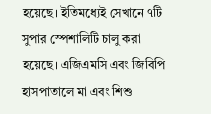হয়েছে। ইতিমধ্যেই সেখানে ৭টি সুপার স্পেশালিটি চালু করা হয়েছে। এজিএমসি এবং জিবিপি হাসপাতালে মা এবং শিশু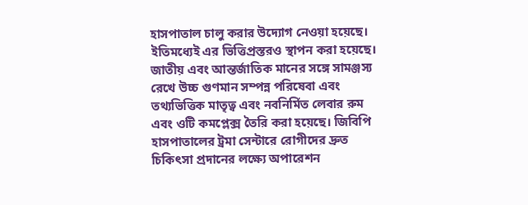হাসপাতাল চালু করার উদ্যোগ নেওয়া হয়েছে। ইতিমধ্যেই এর ভিত্তিপ্রস্তরও স্থাপন করা হয়েছে। জাতীয় এবং আন্তর্জাতিক মানের সঙ্গে সামঞ্জস্য রেখে উচ্চ গুণমান সম্পন্ন পরিষেবা এবং তথ্যভিত্তিক মাতৃত্ব এবং নবনির্মিত লেবার রুম এবং ওটি কমপ্লেক্স তৈরি করা হয়েছে। জিবিপি হাসপাতালের ট্রমা সেন্টারে রোগীদের দ্রুত চিকিৎসা প্রদানের লক্ষ্যে অপারেশন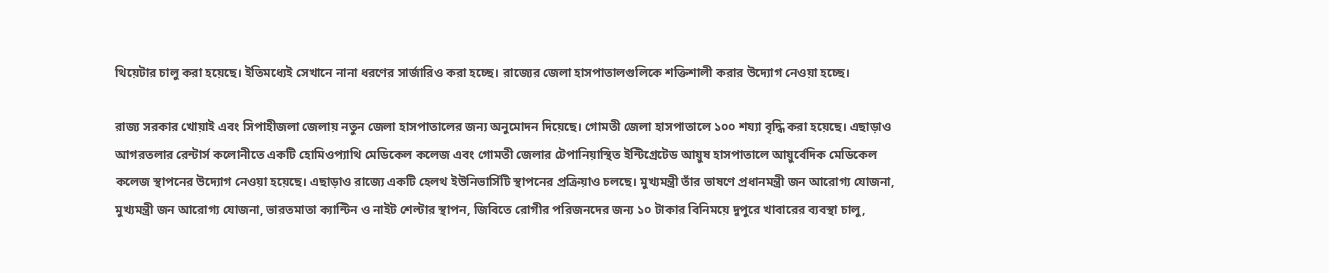থিয়েটার চালু করা হয়েছে। ইতিমধ্যেই সেখানে নানা ধরণের সার্জারিও করা হচ্ছে। রাজ্যের জেলা হাসপাতালগুলিকে শক্তিশালী করার উদ্যোগ নেওয়া হচ্ছে।

রাজ্য সরকার খোয়াই এবং সিপাহীজলা জেলায় নতুন জেলা হাসপাতালের জন্য অনুমোদন দিয়েছে। গোমতী জেলা হাসপাতালে ১০০ শয্যা বৃদ্ধি করা হয়েছে। এছাড়াও আগরতলার রেন্টার্স কলোনীতে একটি হোমিওপ্যাথি মেডিকেল কলেজ এবং গোমতী জেলার টেপানিয়াস্থিত ইন্টিগ্রেটেড আয়ুষ হাসপাতালে আয়ুর্বেদিক মেডিকেল কলেজ স্থাপনের উদ্যোগ নেওয়া হয়েছে। এছাড়াও রাজ্যে একটি হেলথ ইউনিভার্সিটি স্থাপনের প্রক্রিয়াও চলছে। মুখ্যমন্ত্রী তাঁর ভাষণে প্রধানমন্ত্রী জন আরোগ্য যোজনা, মুখ্যমন্ত্রী জন আরোগ্য যোজনা, ভারতমাতা ক্যান্টিন ও নাইট শেল্টার স্থাপন, জিবিতে রোগীর পরিজনদের জন্য ১০ টাকার বিনিময়ে দুপুরে খাবারের ব্যবস্থা চালু,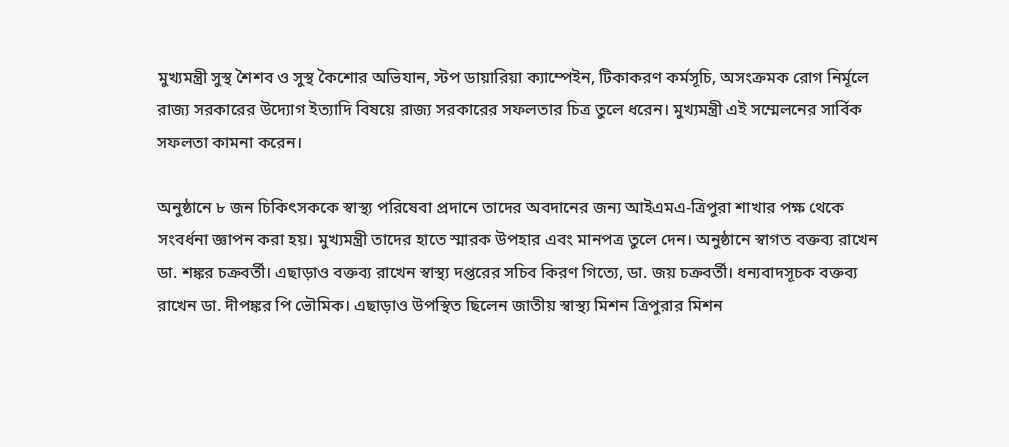মুখ্যমন্ত্রী সুস্থ শৈশব ও সুস্থ কৈশোর অভিযান, স্টপ ডায়ারিয়া ক্যাম্পেইন, টিকাকরণ কর্মসূচি, অসংক্রমক রোগ নির্মূলে রাজ্য সরকারের উদ্যোগ ইত্যাদি বিষয়ে রাজ্য সরকারের সফলতার চিত্র তুলে ধরেন। মুখ্যমন্ত্রী এই সম্মেলনের সার্বিক সফলতা কামনা করেন।

অনুষ্ঠানে ৮ জন চিকিৎসককে স্বাস্থ্য পরিষেবা প্রদানে তাদের অবদানের জন্য আইএমএ-ত্রিপুরা শাখার পক্ষ থেকে সংবর্ধনা জ্ঞাপন করা হয়। মুখ্যমন্ত্রী তাদের হাতে স্মারক উপহার এবং মানপত্র তুলে দেন। অনুষ্ঠানে স্বাগত বক্তব্য রাখেন ডা. শঙ্কর চক্রবর্তী। এছাড়াও বক্তব্য রাখেন স্বাস্থ্য দপ্তরের সচিব কিরণ গিত্যে, ডা. জয় চক্রবর্তী। ধন্যবাদসূচক বক্তব্য রাখেন ডা. দীপঙ্কর পি ভৌমিক। এছাড়াও উপস্থিত ছিলেন জাতীয় স্বাস্থ্য মিশন ত্রিপুরার মিশন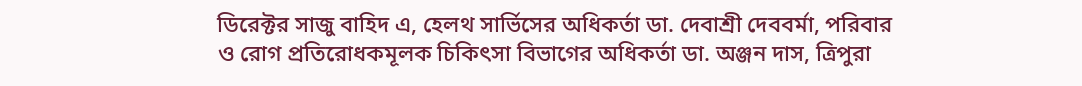ডিরেক্টর সাজু বাহিদ এ, হেলথ সার্ভিসের অধিকর্তা ডা. দেবাশ্রী দেববর্মা, পরিবার ও রোগ প্রতিরোধকমূলক চিকিৎসা বিভাগের অধিকর্তা ডা. অঞ্জন দাস, ত্রিপুরা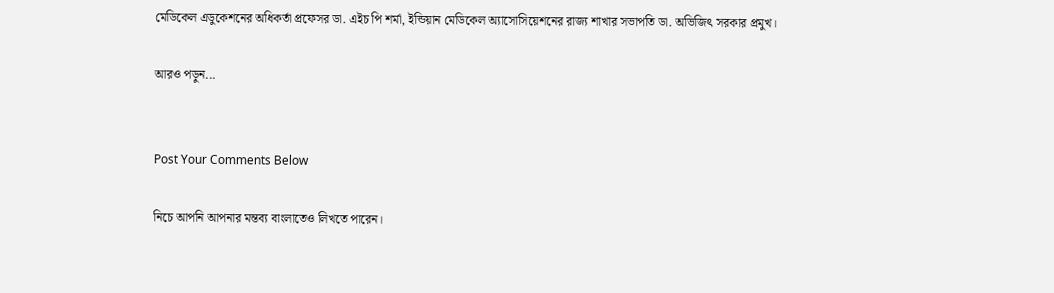মেডিকেল এডুকেশনের অধিকর্তা প্রফেসর ডা. এইচ পি শৰ্মা, ইন্ডিয়ান মেডিকেল অ্যাসোসিয়েশনের রাজ্য শাখার সভাপতি ডা. অভিজিৎ সরকার প্রমুখ।

আরও পড়ুন...


Post Your Comments Below

নিচে আপনি আপনার মন্তব্য বাংলাতেও লিখতে পারেন।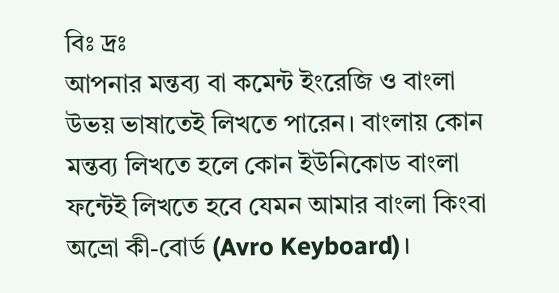বিঃ দ্রঃ
আপনার মন্তব্য বা কমেন্ট ইংরেজি ও বাংলা উভয় ভাষাতেই লিখতে পারেন। বাংলায় কোন মন্তব্য লিখতে হলে কোন ইউনিকোড বাংলা ফন্টেই লিখতে হবে যেমন আমার বাংলা কিংবা অভ্রো কী-বোর্ড (Avro Keyboard)।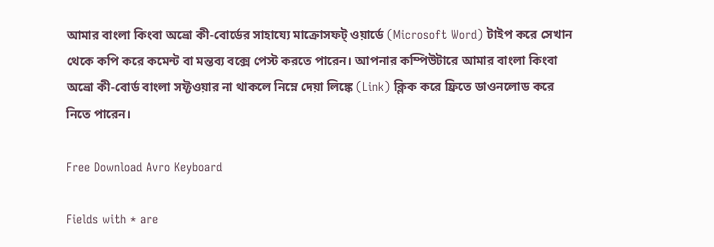আমার বাংলা কিংবা অভ্রো কী-বোর্ডের সাহায্যে মাক্রোসফট্ ওয়ার্ডে (Microsoft Word) টাইপ করে সেখান থেকে কপি করে কমেন্ট বা মন্তব্য বক্সে পেস্ট করতে পারেন। আপনার কম্পিউটারে আমার বাংলা কিংবা অভ্রো কী-বোর্ড বাংলা সফ্টওয়ার না থাকলে নিম্নে দেয়া লিঙ্কে (Link) ক্লিক করে ফ্রিতে ডাওনলোড করে নিতে পারেন।

Free Download Avro Keyboard

Fields with * are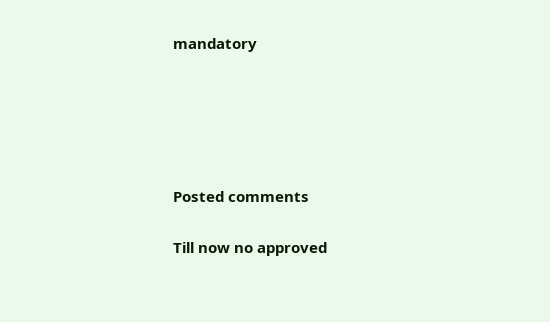mandatory





Posted comments

Till now no approved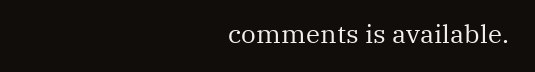comments is available.